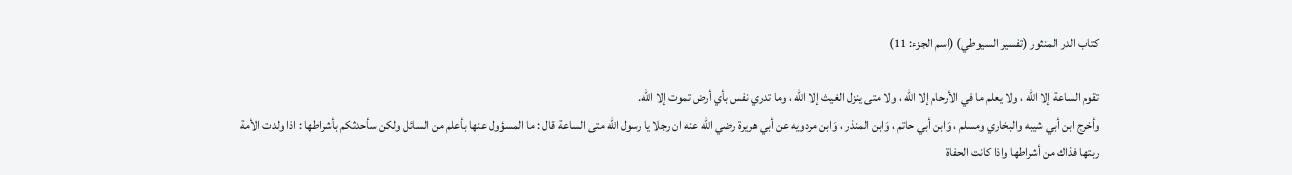كتاب الدر المنثور (تفسير السيوطي) (اسم الجزء: 11)

تقوم الساعة إلا الله ، ولا يعلم ما في الأرحام إلا الله ، ولا متى ينزل الغيث إلا الله ، وما تدري نفس بأي أرض تموت إلا الله.
وأخرج ابن أبي شيبه والبخاري ومسلم ، وَابن أبي حاتم ، وَابن المنذر ، وَابن مردويه عن أبي هريرة رضي الله عنه ان رجلا يا رسول الله متى الساعة قال : ما المسؤول عنها بأعلم من السائل ولكن سأحدثكم بأشراطها : اذا ولدت الأمة ربتها فذاك من أشراطها واذا كانت الحفاة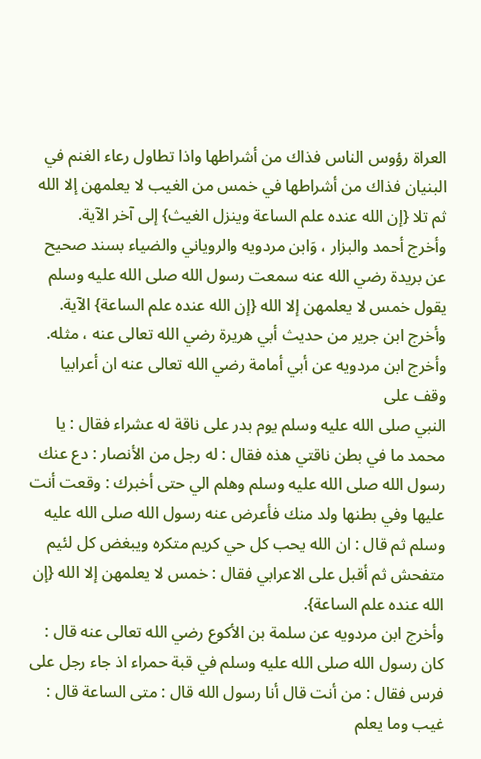العراة رؤوس الناس فذاك من أشراطها واذا تطاول رعاء الغنم في البنيان فذاك من أشراطها في خمس من الغيب لا يعلمهن إلا الله ثم تلا {إن الله عنده علم الساعة وينزل الغيث} إلى آخر الآية.
وأخرج أحمد والبزار ، وَابن مردويه والروياني والضياء بسند صحيح عن بريدة رضي الله عنه سمعت رسول الله صلى الله عليه وسلم يقول خمس لا يعلمهن إلا الله {إن الله عنده علم الساعة} الآية.
وأخرج ابن جرير من حديث أبي هريرة رضي الله تعالى عنه ، مثله.
وأخرج ابن مردويه عن أبي أمامة رضي الله تعالى عنه ان أعرابيا وقف على
النبي صلى الله عليه وسلم يوم بدر على ناقة له عشراء فقال : يا محمد ما في بطن ناقتي هذه فقال : له رجل من الأنصار : دع عنك رسول الله صلى الله عليه وسلم وهلم الي حتى أخبرك : وقعت أنت عليها وفي بطنها ولد منك فأعرض عنه رسول الله صلى الله عليه وسلم ثم قال : ان الله يحب كل حي كريم متكره ويبغض كل لئيم متفحش ثم أقبل على الاعرابي فقال : خمس لا يعلمهن إلا الله {إن الله عنده علم الساعة}.
وأخرج ابن مردويه عن سلمة بن الأكوع رضي الله تعالى عنه قال : كان رسول الله صلى الله عليه وسلم في قبة حمراء اذ جاء رجل على فرس فقال : من أنت قال أنا رسول الله قال : متى الساعة قال : غيب وما يعلم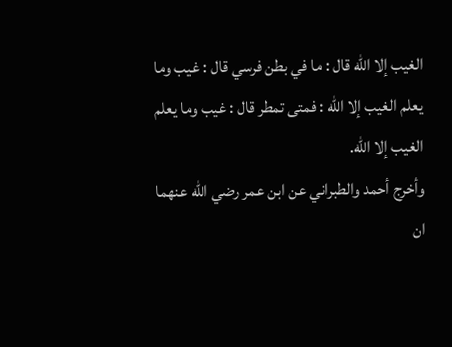الغيب إلا الله قال : ما في بطن فرسي قال : غيب وما يعلم الغيب إلا الله : فمتى تمطر قال : غيب وما يعلم الغيب إلا الله.
وأخرج أحمد والطبراني عن ابن عمر رضي الله عنهما ان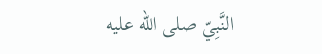النَّبِيّ صلى الله عليه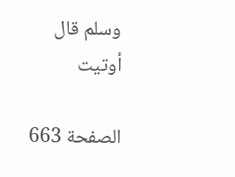وسلم قال أوتيت

الصفحة 663